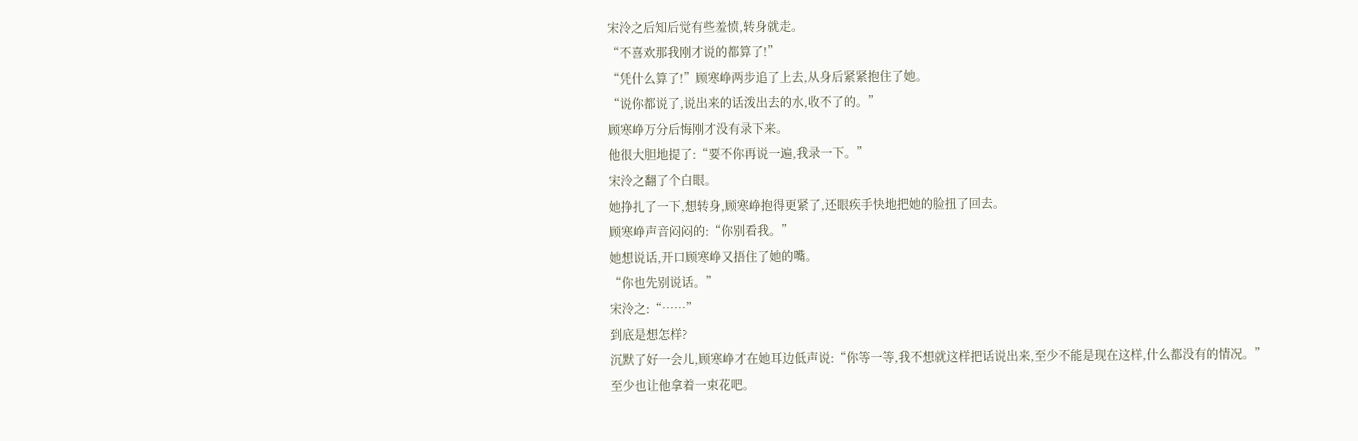宋泠之后知后觉有些羞愤,转身就走。
“不喜欢那我刚才说的都算了!”
“凭什么算了!”顾寒峥两步追了上去,从身后紧紧抱住了她。
“说你都说了,说出来的话泼出去的水,收不了的。”
顾寒峥万分后悔刚才没有录下来。
他很大胆地提了:“要不你再说一遍,我录一下。”
宋泠之翻了个白眼。
她挣扎了一下,想转身,顾寒峥抱得更紧了,还眼疾手快地把她的脸扭了回去。
顾寒峥声音闷闷的:“你别看我。”
她想说话,开口顾寒峥又捂住了她的嘴。
“你也先别说话。”
宋泠之:“……”
到底是想怎样?
沉默了好一会儿,顾寒峥才在她耳边低声说:“你等一等,我不想就这样把话说出来,至少不能是现在这样,什么都没有的情况。”
至少也让他拿着一束花吧。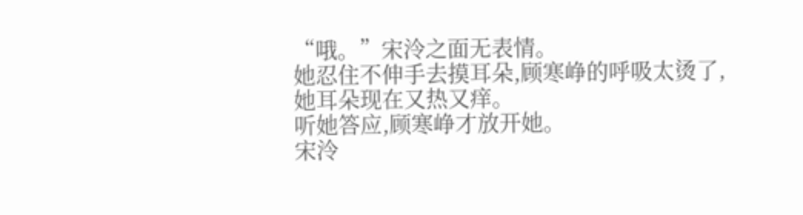“哦。”宋泠之面无表情。
她忍住不伸手去摸耳朵,顾寒峥的呼吸太烫了,她耳朵现在又热又痒。
听她答应,顾寒峥才放开她。
宋泠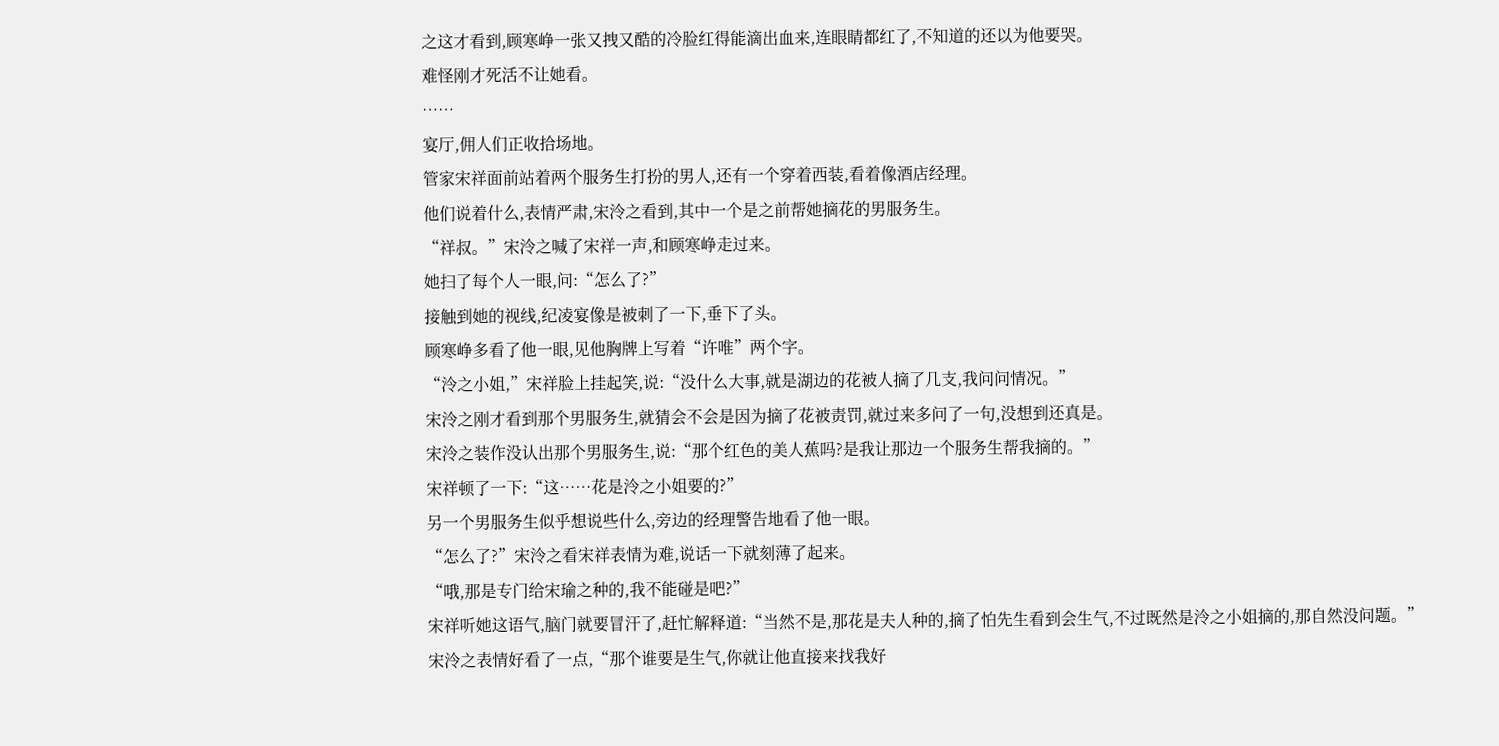之这才看到,顾寒峥一张又拽又酷的冷脸红得能滴出血来,连眼睛都红了,不知道的还以为他要哭。
难怪刚才死活不让她看。
……
宴厅,佣人们正收拾场地。
管家宋祥面前站着两个服务生打扮的男人,还有一个穿着西装,看着像酒店经理。
他们说着什么,表情严肃,宋泠之看到,其中一个是之前帮她摘花的男服务生。
“祥叔。”宋泠之喊了宋祥一声,和顾寒峥走过来。
她扫了每个人一眼,问:“怎么了?”
接触到她的视线,纪凌宴像是被刺了一下,垂下了头。
顾寒峥多看了他一眼,见他胸牌上写着“许唯”两个字。
“泠之小姐,”宋祥脸上挂起笑,说:“没什么大事,就是湖边的花被人摘了几支,我问问情况。”
宋泠之刚才看到那个男服务生,就猜会不会是因为摘了花被责罚,就过来多问了一句,没想到还真是。
宋泠之装作没认出那个男服务生,说:“那个红色的美人蕉吗?是我让那边一个服务生帮我摘的。”
宋祥顿了一下:“这……花是泠之小姐要的?”
另一个男服务生似乎想说些什么,旁边的经理警告地看了他一眼。
“怎么了?”宋泠之看宋祥表情为难,说话一下就刻薄了起来。
“哦,那是专门给宋瑜之种的,我不能碰是吧?”
宋祥听她这语气,脑门就要冒汗了,赶忙解释道:“当然不是,那花是夫人种的,摘了怕先生看到会生气,不过既然是泠之小姐摘的,那自然没问题。”
宋泠之表情好看了一点,“那个谁要是生气,你就让他直接来找我好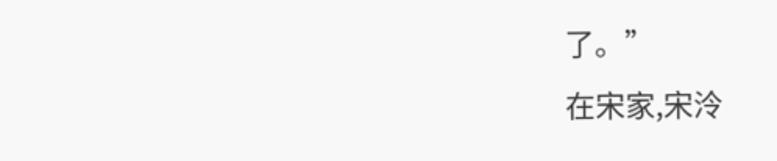了。”
在宋家,宋泠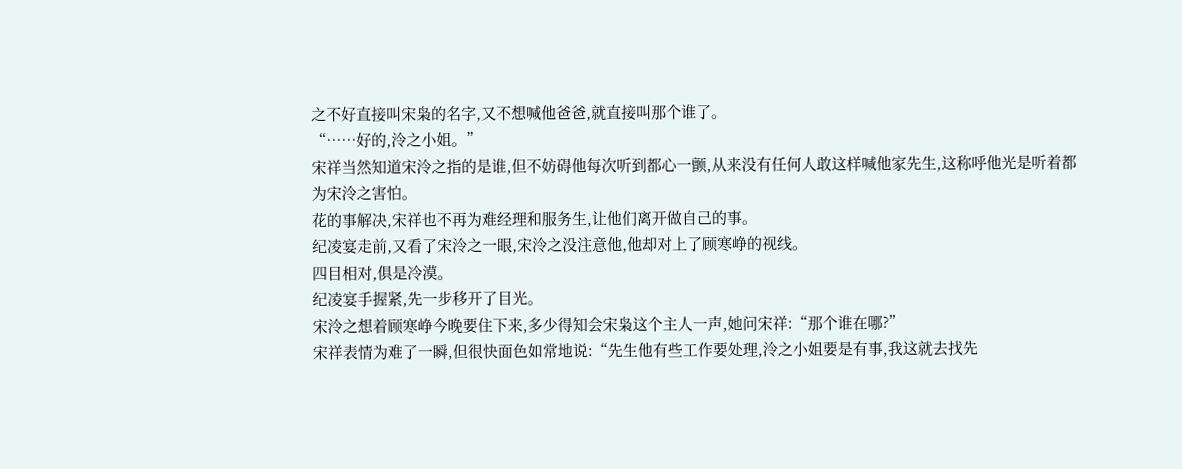之不好直接叫宋枭的名字,又不想喊他爸爸,就直接叫那个谁了。
“……好的,泠之小姐。”
宋祥当然知道宋泠之指的是谁,但不妨碍他每次听到都心一颤,从来没有任何人敢这样喊他家先生,这称呼他光是听着都为宋泠之害怕。
花的事解决,宋祥也不再为难经理和服务生,让他们离开做自己的事。
纪凌宴走前,又看了宋泠之一眼,宋泠之没注意他,他却对上了顾寒峥的视线。
四目相对,俱是冷漠。
纪凌宴手握紧,先一步移开了目光。
宋泠之想着顾寒峥今晚要住下来,多少得知会宋枭这个主人一声,她问宋祥:“那个谁在哪?”
宋祥表情为难了一瞬,但很快面色如常地说:“先生他有些工作要处理,泠之小姐要是有事,我这就去找先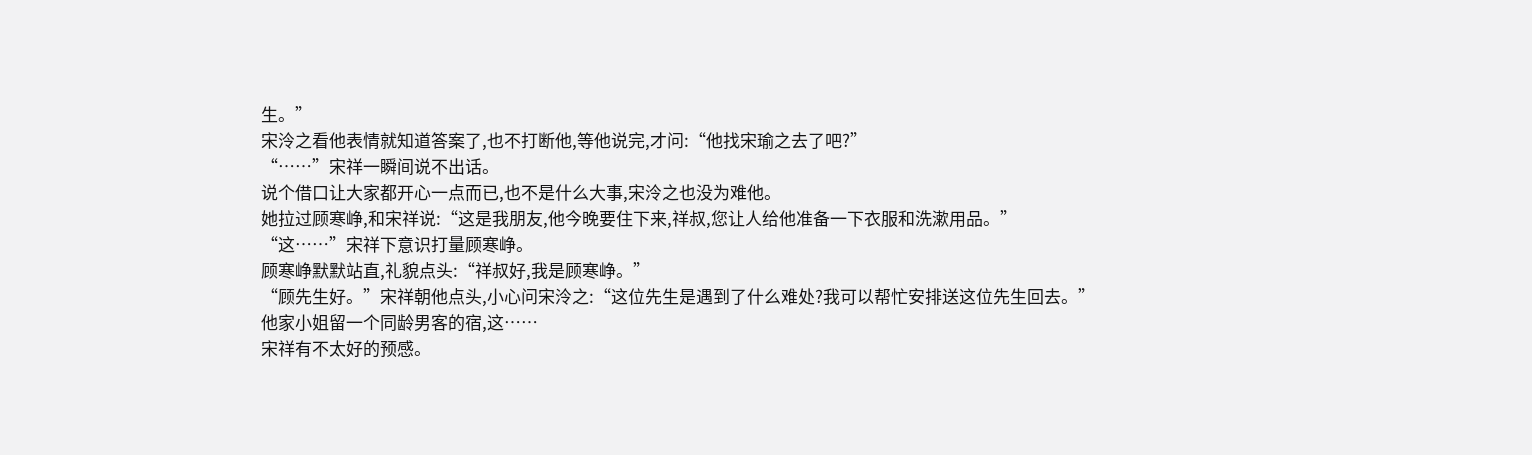生。”
宋泠之看他表情就知道答案了,也不打断他,等他说完,才问:“他找宋瑜之去了吧?”
“……”宋祥一瞬间说不出话。
说个借口让大家都开心一点而已,也不是什么大事,宋泠之也没为难他。
她拉过顾寒峥,和宋祥说:“这是我朋友,他今晚要住下来,祥叔,您让人给他准备一下衣服和洗漱用品。”
“这……”宋祥下意识打量顾寒峥。
顾寒峥默默站直,礼貌点头:“祥叔好,我是顾寒峥。”
“顾先生好。”宋祥朝他点头,小心问宋泠之:“这位先生是遇到了什么难处?我可以帮忙安排送这位先生回去。”
他家小姐留一个同龄男客的宿,这……
宋祥有不太好的预感。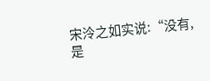宋泠之如实说:“没有,是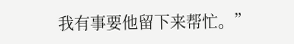我有事要他留下来帮忙。”